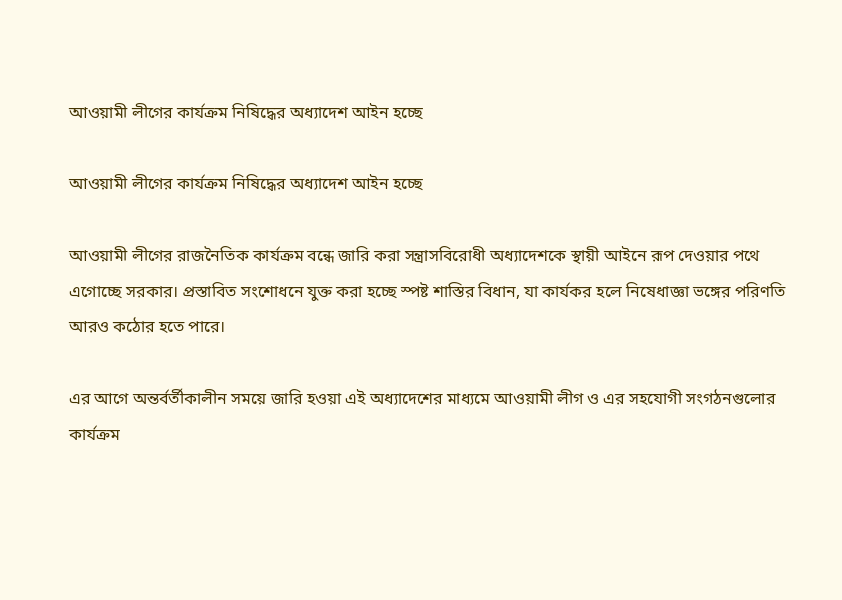আওয়ামী লীগের কার্যক্রম নিষিদ্ধের অধ্যাদেশ আইন হচ্ছে

আওয়ামী লীগের কার্যক্রম নিষিদ্ধের অধ্যাদেশ আইন হচ্ছে

আওয়ামী লীগের রাজনৈতিক কার্যক্রম বন্ধে জারি করা সন্ত্রাসবিরোধী অধ্যাদেশকে স্থায়ী আইনে রূপ দেওয়ার পথে এগোচ্ছে সরকার। প্রস্তাবিত সংশোধনে যুক্ত করা হচ্ছে স্পষ্ট শাস্তির বিধান, যা কার্যকর হলে নিষেধাজ্ঞা ভঙ্গের পরিণতি আরও কঠোর হতে পারে।

এর আগে অন্তর্বর্তীকালীন সময়ে জারি হওয়া এই অধ্যাদেশের মাধ্যমে আওয়ামী লীগ ও এর সহযোগী সংগঠনগুলোর কার্যক্রম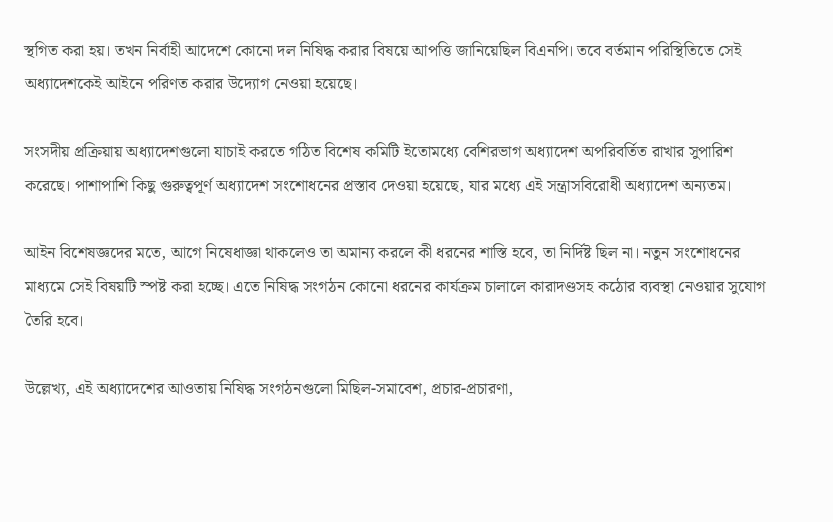স্থগিত করা হয়। তখন নির্বাহী আদেশে কোনো দল নিষিদ্ধ করার বিষয়ে আপত্তি জানিয়েছিল বিএনপি। তবে বর্তমান পরিস্থিতিতে সেই অধ্যাদেশকেই আইনে পরিণত করার উদ্যোগ নেওয়া হয়েছে।

সংসদীয় প্রক্রিয়ায় অধ্যাদেশগুলো যাচাই করতে গঠিত বিশেষ কমিটি ইতোমধ্যে বেশিরভাগ অধ্যাদেশ অপরিবর্তিত রাখার সুপারিশ করেছে। পাশাপাশি কিছু গুরুত্বপূর্ণ অধ্যাদেশ সংশোধনের প্রস্তাব দেওয়া হয়েছে, যার মধ্যে এই সন্ত্রাসবিরোধী অধ্যাদেশ অন্যতম।

আইন বিশেষজ্ঞদের মতে, আগে নিষেধাজ্ঞা থাকলেও তা অমান্য করলে কী ধরনের শাস্তি হবে, তা নির্দিষ্ট ছিল না। নতুন সংশোধনের মাধ্যমে সেই বিষয়টি স্পষ্ট করা হচ্ছে। এতে নিষিদ্ধ সংগঠন কোনো ধরনের কার্যক্রম চালালে কারাদণ্ডসহ কঠোর ব্যবস্থা নেওয়ার সুযোগ তৈরি হবে।

উল্লেখ্য, এই অধ্যাদেশের আওতায় নিষিদ্ধ সংগঠনগুলো মিছিল-সমাবেশ, প্রচার-প্রচারণা,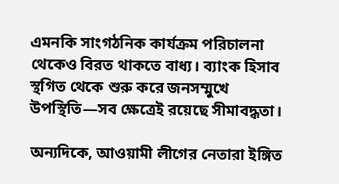এমনকি সাংগঠনিক কার্যক্রম পরিচালনা থেকেও বিরত থাকতে বাধ্য। ব্যাংক হিসাব স্থগিত থেকে শুরু করে জনসম্মুখে উপস্থিতি—সব ক্ষেত্রেই রয়েছে সীমাবদ্ধতা।

অন্যদিকে, আওয়ামী লীগের নেতারা ইঙ্গিত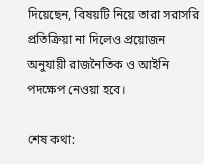দিয়েছেন, বিষয়টি নিয়ে তারা সরাসরি প্রতিক্রিয়া না দিলেও প্রয়োজন অনুযায়ী রাজনৈতিক ও আইনি পদক্ষেপ নেওয়া হবে।

শেষ কথা: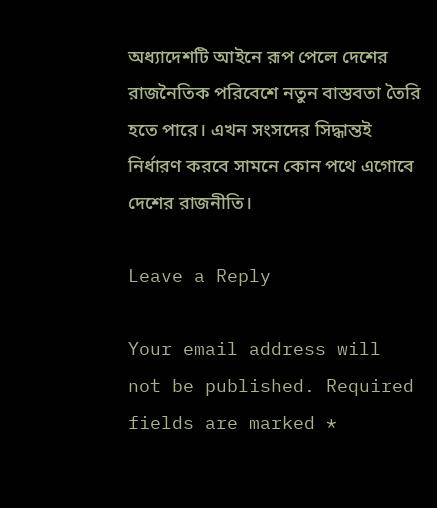অধ্যাদেশটি আইনে রূপ পেলে দেশের রাজনৈতিক পরিবেশে নতুন বাস্তবতা তৈরি হতে পারে। এখন সংসদের সিদ্ধান্তই নির্ধারণ করবে সামনে কোন পথে এগোবে দেশের রাজনীতি।

Leave a Reply

Your email address will not be published. Required fields are marked *